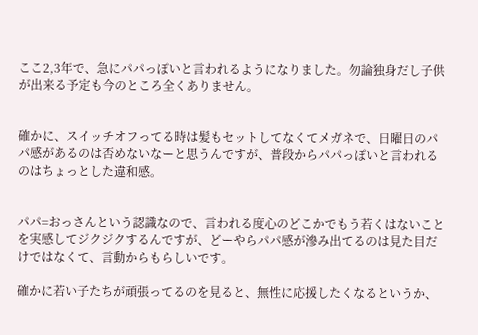ここ2,3年で、急にパパっぽいと言われるようになりました。勿論独身だし子供が出来る予定も今のところ全くありません。


確かに、スイッチオフってる時は髪もセットしてなくてメガネで、日曜日のパパ感があるのは否めないなーと思うんですが、普段からパパっぽいと言われるのはちょっとした違和感。


パパ=おっさんという認識なので、言われる度心のどこかでもう若くはないことを実感してジクジクするんですが、どーやらパパ感が滲み出てるのは見た目だけではなくて、言動からもらしいです。

確かに若い子たちが頑張ってるのを見ると、無性に応援したくなるというか、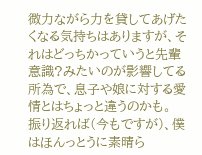微力ながら力を貸してあげたくなる気持ちはありますが、それはどっちかっていうと先輩意識?みたいのが影響してる所為で、息子や娘に対する愛情とはちょっと違うのかも。
振り返れば(今もですが)、僕はほんっとうに素晴ら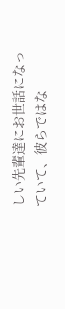しい先輩達にお世話になっていて、彼らではな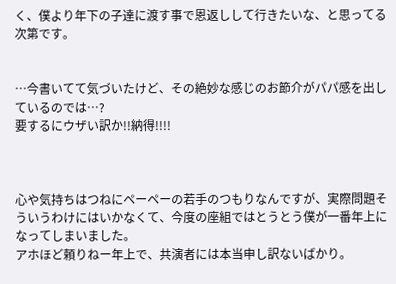く、僕より年下の子達に渡す事で恩返しして行きたいな、と思ってる次第です。


…今書いてて気づいたけど、その絶妙な感じのお節介がパパ感を出しているのでは…?
要するにウザい訳か!!納得!!!!



心や気持ちはつねにペーペーの若手のつもりなんですが、実際問題そういうわけにはいかなくて、今度の座組ではとうとう僕が一番年上になってしまいました。
アホほど頼りねー年上で、共演者には本当申し訳ないばかり。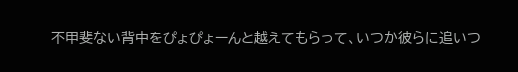不甲斐ない背中をぴょぴょーんと越えてもらって、いつか彼らに追いつ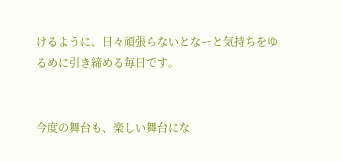けるように、日々頑張らないとなーと気持ちをゆるめに引き締める毎日です。


今度の舞台も、楽しい舞台にな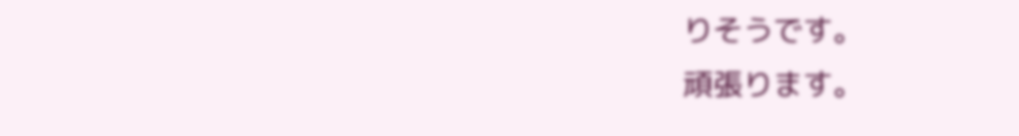りそうです。
頑張ります。